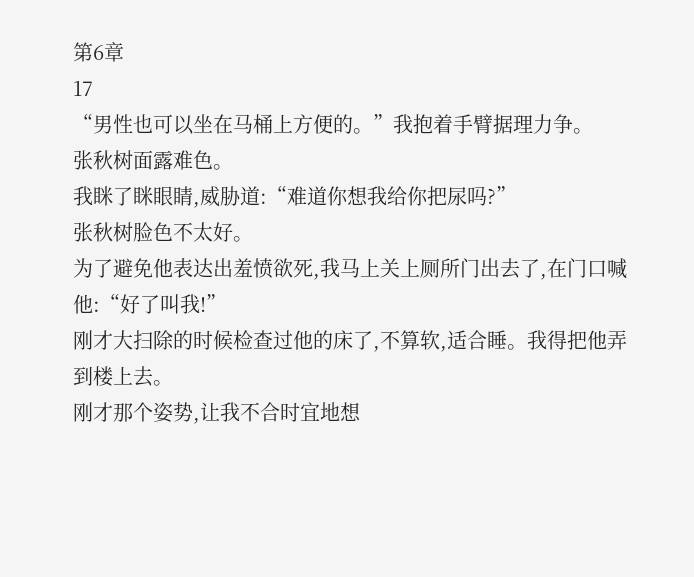第6章
17
“男性也可以坐在马桶上方便的。”我抱着手臂据理力争。
张秋树面露难色。
我眯了眯眼睛,威胁道:“难道你想我给你把尿吗?”
张秋树脸色不太好。
为了避免他表达出羞愤欲死,我马上关上厕所门出去了,在门口喊他:“好了叫我!”
刚才大扫除的时候检查过他的床了,不算软,适合睡。我得把他弄到楼上去。
刚才那个姿势,让我不合时宜地想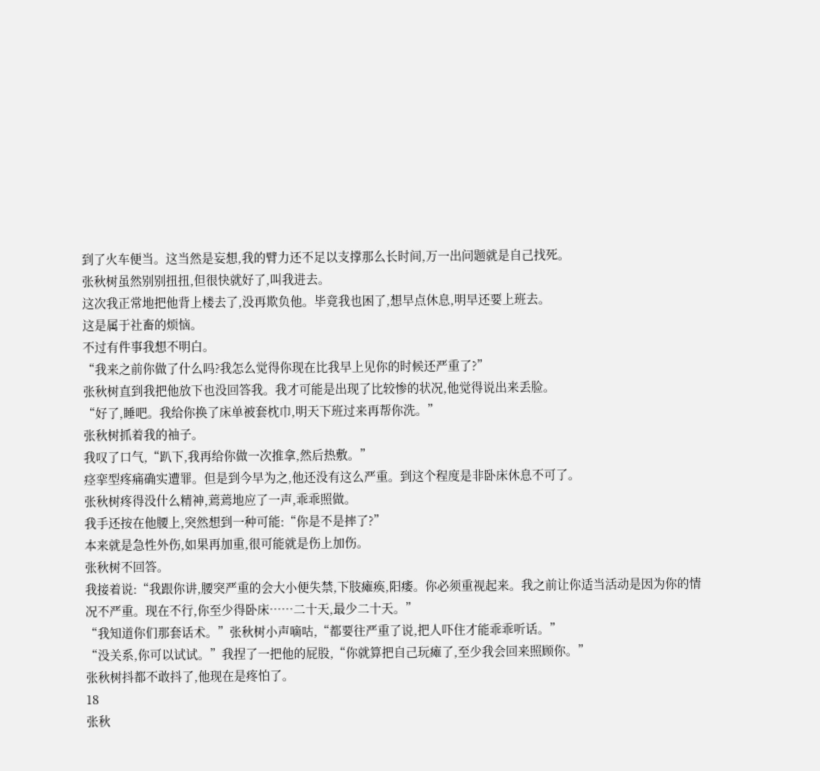到了火车便当。这当然是妄想,我的臂力还不足以支撑那么长时间,万一出问题就是自己找死。
张秋树虽然别别扭扭,但很快就好了,叫我进去。
这次我正常地把他背上楼去了,没再欺负他。毕竟我也困了,想早点休息,明早还要上班去。
这是属于社畜的烦恼。
不过有件事我想不明白。
“我来之前你做了什么吗?我怎么觉得你现在比我早上见你的时候还严重了?”
张秋树直到我把他放下也没回答我。我才可能是出现了比较惨的状况,他觉得说出来丢脸。
“好了,睡吧。我给你换了床单被套枕巾,明天下班过来再帮你洗。”
张秋树抓着我的袖子。
我叹了口气,“趴下,我再给你做一次推拿,然后热敷。”
痉挛型疼痛确实遭罪。但是到今早为之,他还没有这么严重。到这个程度是非卧床休息不可了。
张秋树疼得没什么精神,蔫蔫地应了一声,乖乖照做。
我手还按在他腰上,突然想到一种可能:“你是不是摔了?”
本来就是急性外伤,如果再加重,很可能就是伤上加伤。
张秋树不回答。
我接着说:“我跟你讲,腰突严重的会大小便失禁,下肢瘫痪,阳痿。你必须重视起来。我之前让你适当活动是因为你的情况不严重。现在不行,你至少得卧床……二十天,最少二十天。”
“我知道你们那套话术。”张秋树小声嘀咕,“都要往严重了说,把人吓住才能乖乖听话。”
“没关系,你可以试试。”我捏了一把他的屁股,“你就算把自己玩瘫了,至少我会回来照顾你。”
张秋树抖都不敢抖了,他现在是疼怕了。
18
张秋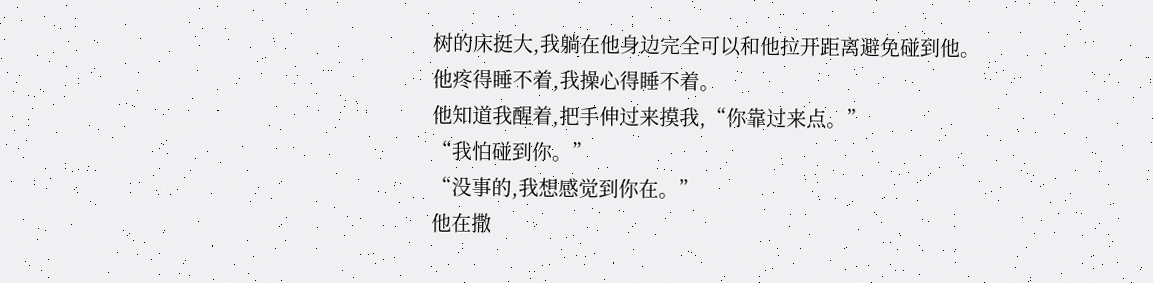树的床挺大,我躺在他身边完全可以和他拉开距离避免碰到他。
他疼得睡不着,我操心得睡不着。
他知道我醒着,把手伸过来摸我,“你靠过来点。”
“我怕碰到你。”
“没事的,我想感觉到你在。”
他在撒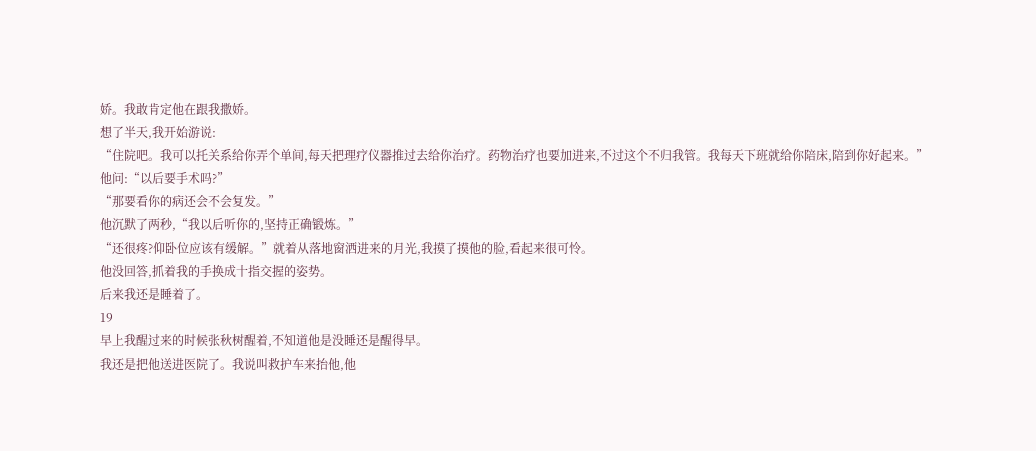娇。我敢肯定他在跟我撒娇。
想了半天,我开始游说:
“住院吧。我可以托关系给你弄个单间,每天把理疗仪器推过去给你治疗。药物治疗也要加进来,不过这个不归我管。我每天下班就给你陪床,陪到你好起来。”
他问:“以后要手术吗?”
“那要看你的病还会不会复发。”
他沉默了两秒,“我以后听你的,坚持正确锻炼。”
“还很疼?仰卧位应该有缓解。”就着从落地窗洒进来的月光,我摸了摸他的脸,看起来很可怜。
他没回答,抓着我的手换成十指交握的姿势。
后来我还是睡着了。
19
早上我醒过来的时候张秋树醒着,不知道他是没睡还是醒得早。
我还是把他送进医院了。我说叫救护车来抬他,他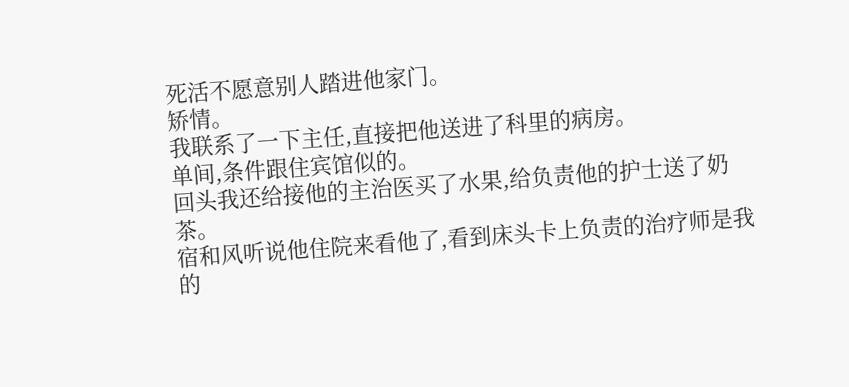死活不愿意别人踏进他家门。
矫情。
我联系了一下主任,直接把他送进了科里的病房。
单间,条件跟住宾馆似的。
回头我还给接他的主治医买了水果,给负责他的护士送了奶茶。
宿和风听说他住院来看他了,看到床头卡上负责的治疗师是我的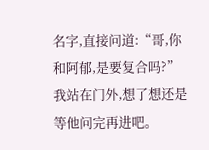名字,直接问道:“哥,你和阿郁,是要复合吗?”
我站在门外,想了想还是等他问完再进吧。